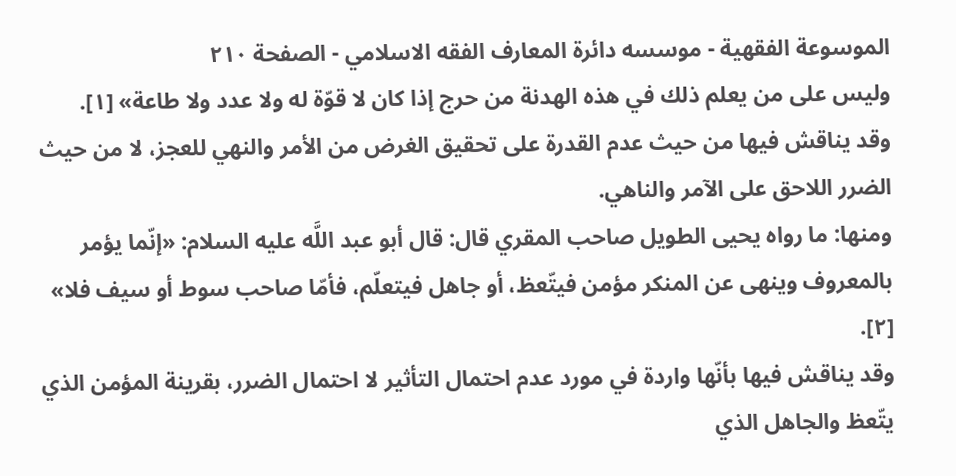الموسوعة الفقهية - موسسه دائرة المعارف الفقه الاسلامي - الصفحة ٢١٠
وليس على من يعلم ذلك في هذه الهدنة من حرج إذا كان لا قوّة له ولا عدد ولا طاعة» [١].
وقد يناقش فيها من حيث عدم القدرة على تحقيق الغرض من الأمر والنهي للعجز، لا من حيث الضرر اللاحق على الآمر والناهي.
ومنها: ما رواه يحيى الطويل صاحب المقري قال: قال أبو عبد اللَّه عليه السلام: «إنّما يؤمر بالمعروف وينهى عن المنكر مؤمن فيتّعظ، أو جاهل فيتعلّم، فأمّا صاحب سوط أو سيف فلا» [٢].
وقد يناقش فيها بأنّها واردة في مورد عدم احتمال التأثير لا احتمال الضرر، بقرينة المؤمن الذي يتّعظ والجاهل الذي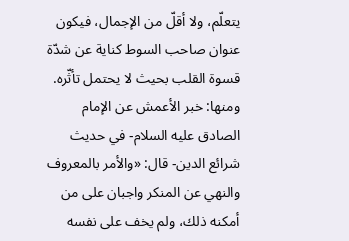يتعلّم، ولا أقلّ من الإجمال، فيكون عنوان صاحب السوط كناية عن شدّة قسوة القلب بحيث لا يحتمل تأثّره.
ومنها: خبر الأعمش عن الإمام الصادق عليه السلام- في حديث شرائع الدين- قال: «والأمر بالمعروف والنهي عن المنكر واجبان على من أمكنه ذلك، ولم يخف على نفسه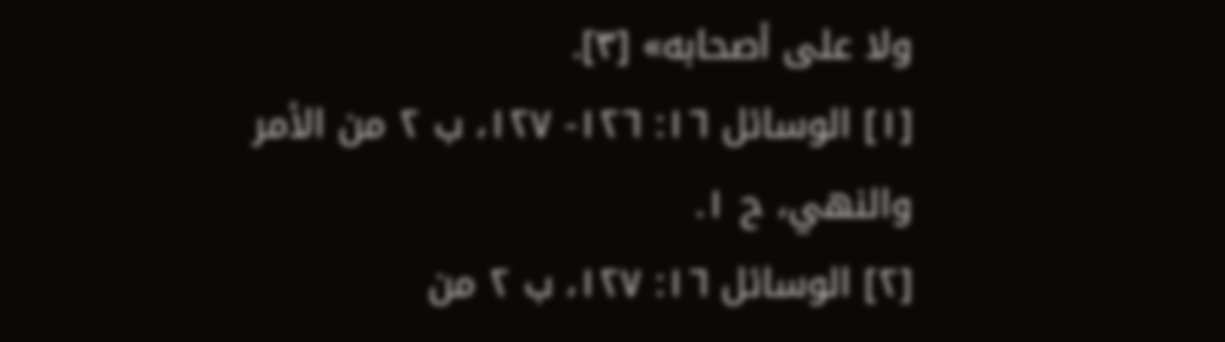ولا على أصحابه» [٣].
[١] الوسائل ١٦: ١٢٦- ١٢٧، ب ٢ من الأمر والنهي، ح ١.
[٢] الوسائل ١٦: ١٢٧، ب ٢ من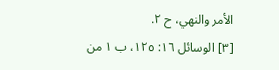الأمر والنهي، ح ٢.
[٣] الوسائل ١٦: ١٢٥، ب ١ من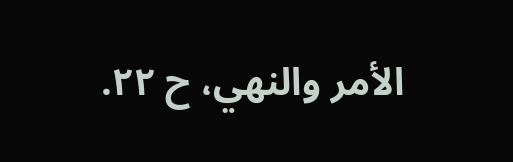الأمر والنهي، ح ٢٢.